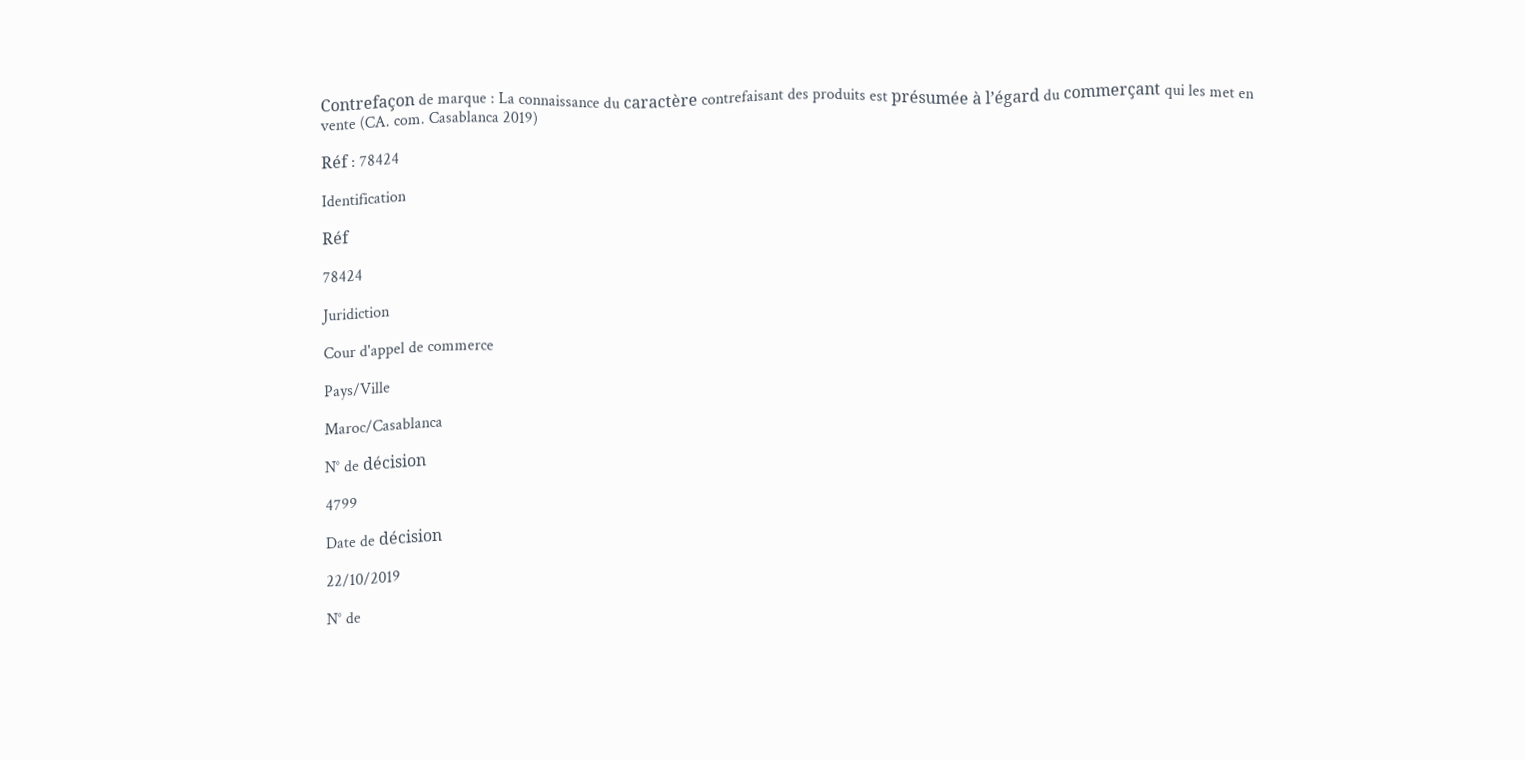Contrefaçon de marque : La connaissance du caractère contrefaisant des produits est présumée à l’égard du commerçant qui les met en vente (CA. com. Casablanca 2019)

Réf : 78424

Identification

Réf

78424

Juridiction

Cour d'appel de commerce

Pays/Ville

Maroc/Casablanca

N° de décision

4799

Date de décision

22/10/2019

N° de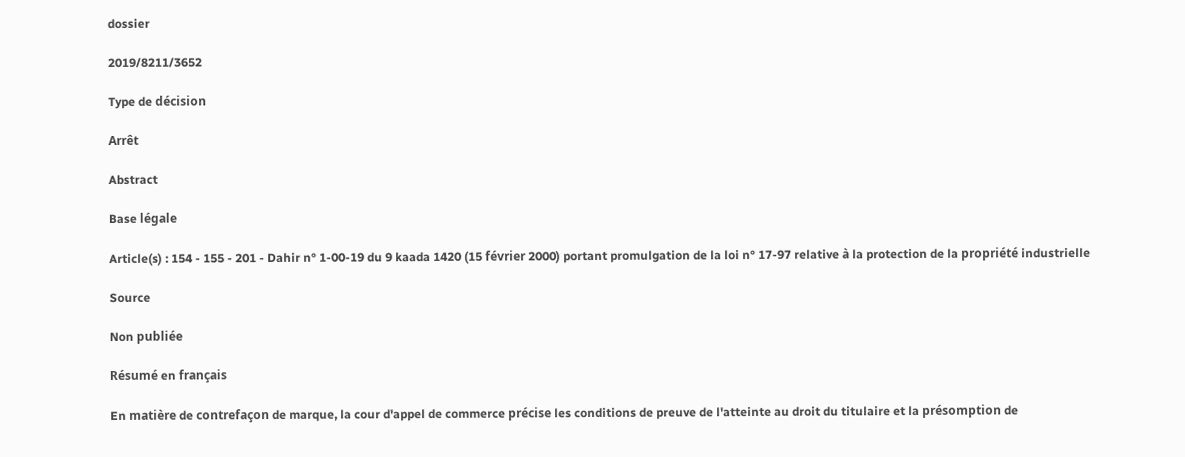dossier

2019/8211/3652

Type de décision

Arrêt

Abstract

Base légale

Article(s) : 154 - 155 - 201 - Dahir n° 1-00-19 du 9 kaada 1420 (15 février 2000) portant promulgation de la loi n° 17-97 relative à la protection de la propriété industrielle

Source

Non publiée

Résumé en français

En matière de contrefaçon de marque, la cour d'appel de commerce précise les conditions de preuve de l'atteinte au droit du titulaire et la présomption de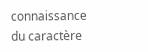connaissance du caractère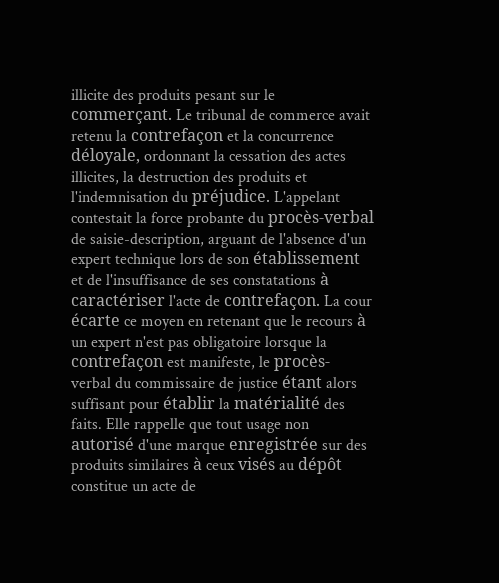illicite des produits pesant sur le commerçant. Le tribunal de commerce avait retenu la contrefaçon et la concurrence déloyale, ordonnant la cessation des actes illicites, la destruction des produits et l'indemnisation du préjudice. L'appelant contestait la force probante du procès-verbal de saisie-description, arguant de l'absence d'un expert technique lors de son établissement et de l'insuffisance de ses constatations à caractériser l'acte de contrefaçon. La cour écarte ce moyen en retenant que le recours à un expert n'est pas obligatoire lorsque la contrefaçon est manifeste, le procès-verbal du commissaire de justice étant alors suffisant pour établir la matérialité des faits. Elle rappelle que tout usage non autorisé d'une marque enregistrée sur des produits similaires à ceux visés au dépôt constitue un acte de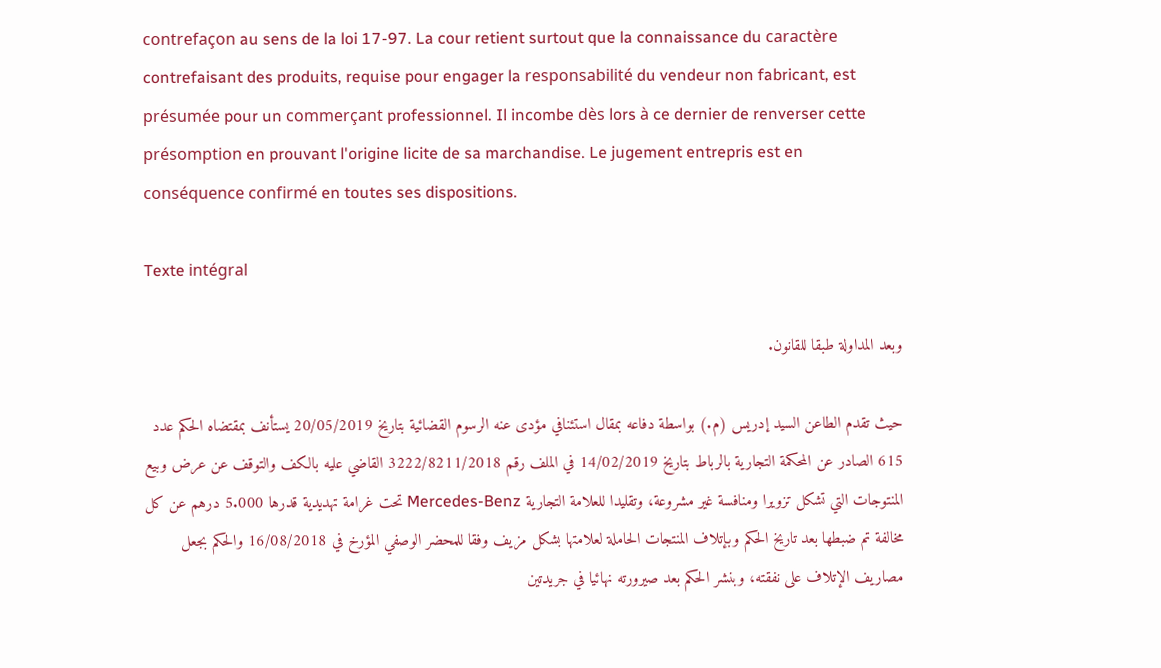contrefaçon au sens de la loi 17-97. La cour retient surtout que la connaissance du caractère contrefaisant des produits, requise pour engager la responsabilité du vendeur non fabricant, est présumée pour un commerçant professionnel. Il incombe dès lors à ce dernier de renverser cette présomption en prouvant l'origine licite de sa marchandise. Le jugement entrepris est en conséquence confirmé en toutes ses dispositions.

Texte intégral

وبعد المداولة طبقا للقانون.

حيث تقدم الطاعن السيد إدريس (م.) بواسطة دفاعه بمقال استئنافي مؤدى عنه الرسوم القضائية بتاريخ 20/05/2019 يستأنف بمقتضاه الحكم عدد 615 الصادر عن المحكمة التجارية بالرباط بتاريخ 14/02/2019 في الملف رقم 3222/8211/2018 القاضي عليه بالكف والتوقف عن عرض وبيع المنتوجات التي تشكل تزويرا ومنافسة غير مشروعة، وتقليدا للعلامة التجارية Mercedes-Benz تحت غرامة تهديدية قدرها 5.000 درهم عن كل مخالفة تم ضبطها بعد تاريخ الحكم وبإتلاف المنتجات الحاملة لعلامتها بشكل مزيف وفقا للمحضر الوصفي المؤرخ في 16/08/2018 والحكم بجعل مصاريف الإتلاف على نفقته، وبنشر الحكم بعد صيرورته نهائيا في جريدتين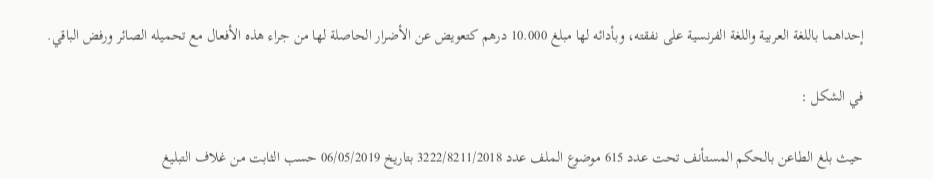إحداهما باللغة العربية واللغة الفرنسية على نفقته، وبأدائه لها مبلغ 10.000 درهم كتعويض عن الأضرار الحاصلة لها من جراء هذه الأفعال مع تحميله الصائر ورفض الباقي.

في الشكل :

حيث بلغ الطاعن بالحكم المستأنف تحت عدد 615 موضوع الملف عدد 3222/8211/2018 بتاريخ 06/05/2019 حسب الثابت من غلاف التبليغ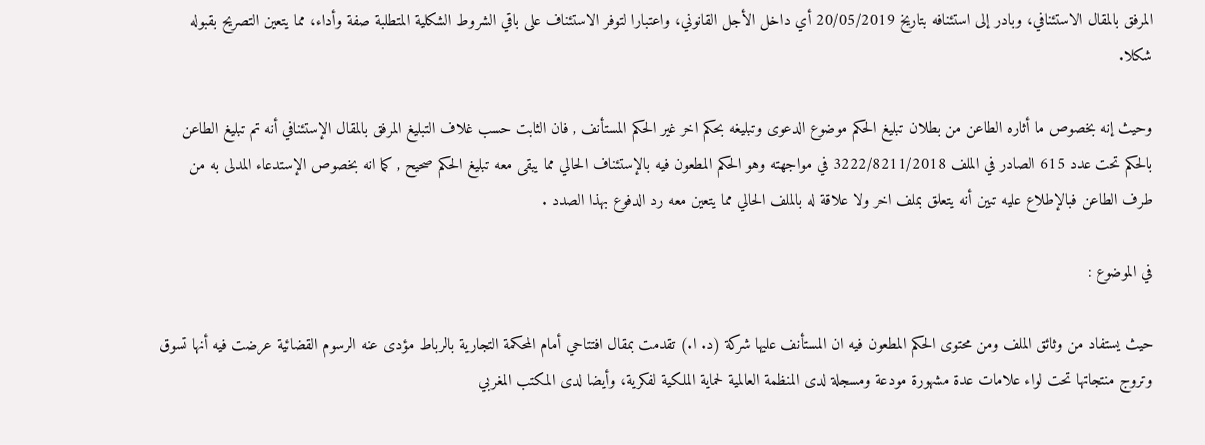المرفق بالمقال الاستئنافي، وبادر إلى استئنافه بتاريخ 20/05/2019 أي داخل الأجل القانوني، واعتبارا لتوفر الاستئناف على باقي الشروط الشكلية المتطلبة صفة وأداء، مما يتعين التصريح بقبوله شكلا.

وحيث إنه بخصوص ما أثاره الطاعن من بطلان تبليغ الحكم موضوع الدعوى وتبليغه بحكم اخر غير الحكم المستأنف , فان الثابت حسب غلاف التبليغ المرفق بالمقال الإستئنافي أنه تم تبليغ الطاعن بالحكم تحت عدد 615 الصادر في الملف 3222/8211/2018 في مواجهته وهو الحكم المطعون فيه بالإستئناف الحالي مما يبقى معه تبليغ الحكم صحيح , كما انه بخصوص الإستدعاء المدلى به من طرف الطاعن فبالإطلاع عليه تبين أنه يتعلق بملف اخر ولا علاقة له بالملف الحالي مما يتعين معه رد الدفوع بهذا الصدد .

في الموضوع :

حيث يستفاد من وثائق الملف ومن محتوى الحكم المطعون فيه ان المستأنف عليها شركة (د. ا.) تقدمت بمقال افتتاحي أمام المحكمة التجارية بالرباط مؤدى عنه الرسوم القضائية عرضت فيه أنها تسوق وتروج منتجاتها تحت لواء علامات عدة مشهورة مودعة ومسجلة لدى المنظمة العالمية لحماية الملكية لفكرية، وأيضا لدى المكتب المغربي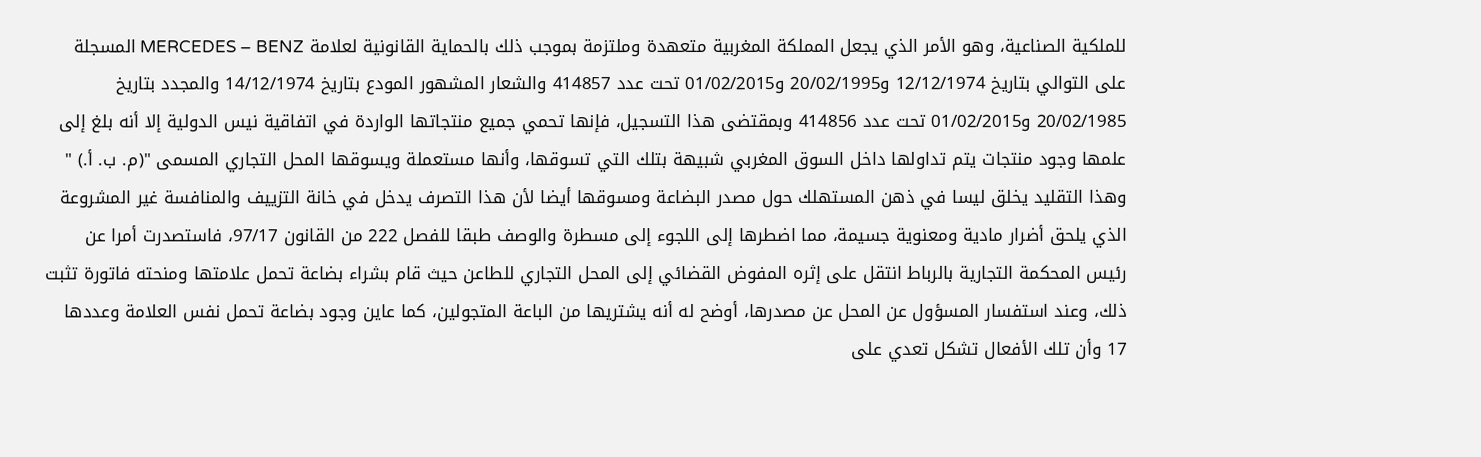للملكية الصناعية، وهو الأمر الذي يجعل المملكة المغربية متعهدة وملتزمة بموجب ذلك بالحماية القانونية لعلامة MERCEDES – BENZ المسجلة على التوالي بتاريخ 12/12/1974 و20/02/1995 و01/02/2015 تحت عدد 414857 والشعار المشهور المودع بتاريخ 14/12/1974 والمجدد بتاريخ 20/02/1985 و01/02/2015 تحت عدد 414856 وبمقتضى هذا التسجيل، فإنها تحمي جميع منتجاتها الواردة في اتفاقية نيس الدولية إلا أنه بلغ إلى علمها وجود منتجات يتم تداولها داخل السوق المغربي شبيهة بتلك التي تسوقها، وأنها مستعملة ويسوقها المحل التجاري المسمى "(م. ب. أ.) " وهذا التقليد يخلق ليسا في ذهن المستهلك حول مصدر البضاعة ومسوقها أيضا لأن هذا التصرف يدخل في خانة التزييف والمنافسة غير المشروعة الذي يلحق أضرار مادية ومعنوية جسيمة، مما اضطرها إلى اللجوء إلى مسطرة والوصف طبقا للفصل 222 من القانون 97/17، فاستصدرت أمرا عن رئيس المحكمة التجارية بالرباط انتقل على إثره المفوض القضائي إلى المحل التجاري للطاعن حيث قام بشراء بضاعة تحمل علامتها ومنحته فاتورة تثبت ذلك، وعند استفسار المسؤول عن المحل عن مصدرها، أوضح له أنه يشتريها من الباعة المتجولين، كما عاين وجود بضاعة تحمل نفس العلامة وعددها 17 وأن تلك الأفعال تشكل تعدي على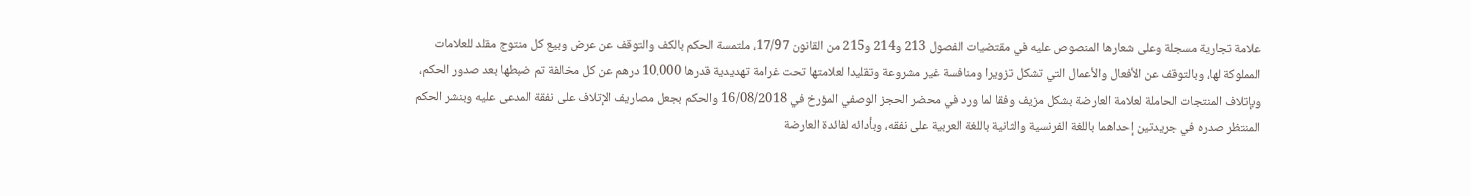علامة تجارية مسجلة وعلى شعارها المنصوص عليه في مقتضيات الفصول 213 و214 و215 من القانون 17/97، ملتمسة الحكم بالكف والتوقف عن عرض وبيع كل منتوج مقلد للعلامات المملوكة لها، وبالتوقف عن الأفعال والأعمال التي تشكل تزويرا ومنافسة غير مشروعة وتقليدا لعلامتها تحت غرامة تهديدية قدرها 10.000 درهم عن كل مخالفة تم ضبطها بعد صدور الحكم، وبإتلاف المنتجات الحاملة لعلامة العارضة بشكل مزيف وفقا لما ورد في محضر الحجز الوصفي المؤرخ في 16/08/2018 والحكم بجعل مصاريف الإتلاف على نفقة المدعى عليه وبنشر الحكم المنتظر صدره في جريدتين إحداهما باللغة الفرنسية والثانية باللغة العربية على نفقه، وبأدائه لفائدة العارضة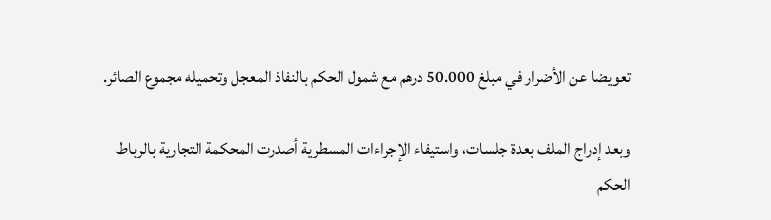تعويضا عن الأضرار في مبلغ 50.000 درهم مع شمول الحكم بالنفاذ المعجل وتحميله مجموع الصائر.

وبعد إدراج الملف بعدة جلسات، واستيفاء الإجراءات المسطرية أصدرت المحكمة التجارية بالرباط الحكم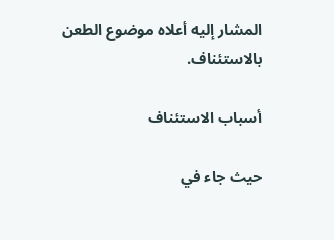المشار إليه أعلاه موضوع الطعن بالاستئناف.

أسباب الاستئناف

حيث جاء في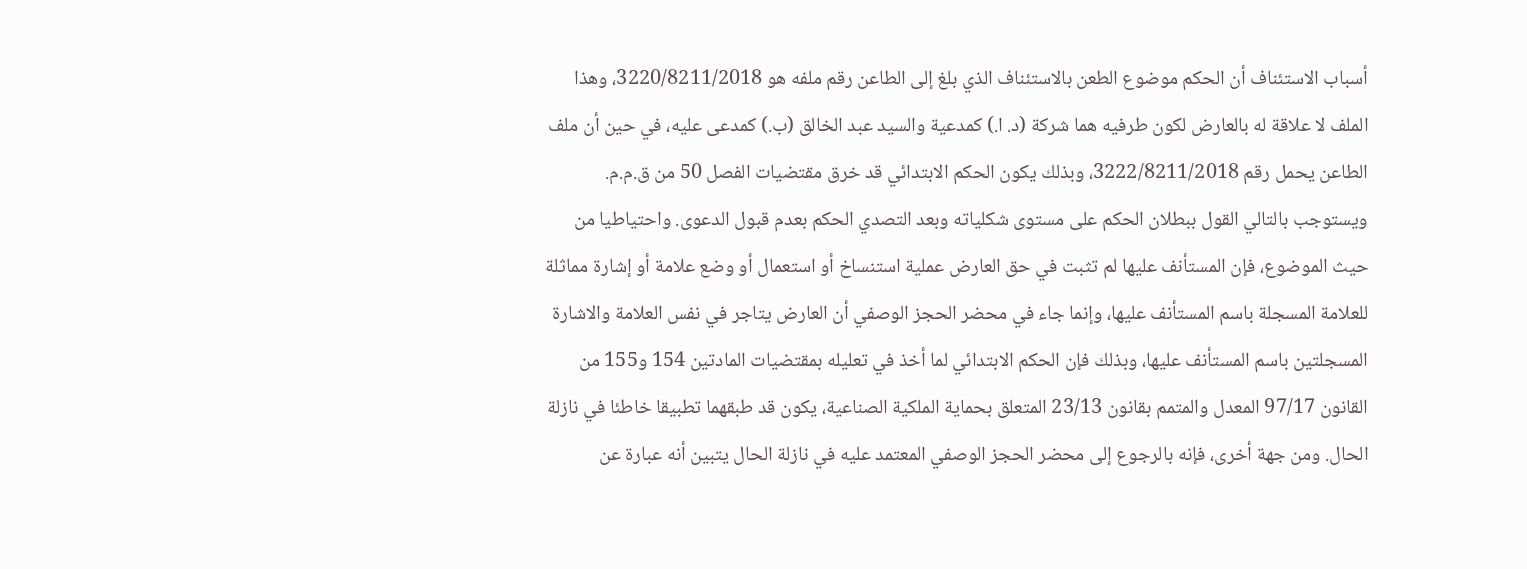أسباب الاستئناف أن الحكم موضوع الطعن بالاستئناف الذي بلغ إلى الطاعن رقم ملفه هو 3220/8211/2018، وهذا الملف لا علاقة له بالعارض لكون طرفيه هما شركة (د. ا.) كمدعية والسيد عبد الخالق (ب.) كمدعى عليه، في حين أن ملف الطاعن يحمل رقم 3222/8211/2018، وبذلك يكون الحكم الابتدائي قد خرق مقتضيات الفصل 50 من ق.م.م. ويستوجب بالتالي القول ببطلان الحكم على مستوى شكلياته وبعد التصدي الحكم بعدم قبول الدعوى. واحتياطيا من حيث الموضوع، فإن المستأنف عليها لم تثبت في حق العارض عملية استنساخ أو استعمال أو وضع علامة أو إشارة مماثلة للعلامة المسجلة باسم المستأنف عليها، وإنما جاء في محضر الحجز الوصفي أن العارض يتاجر في نفس العلامة والاشارة المسجلتين باسم المستأنف عليها، وبذلك فإن الحكم الابتدائي لما أخذ في تعليله بمقتضيات المادتين 154 و155 من القانون 97/17 المعدل والمتمم بقانون 23/13 المتعلق بحماية الملكية الصناعية، يكون قد طبقهما تطبيقا خاطئا في نازلة الحال. ومن جهة أخرى، فإنه بالرجوع إلى محضر الحجز الوصفي المعتمد عليه في نازلة الحال يتبين أنه عبارة عن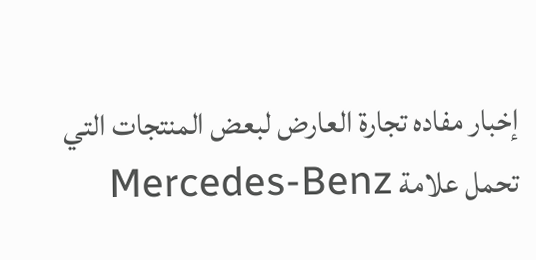إخبار مفاده تجارة العارض لبعض المنتجات التي تحمل علامة Mercedes-Benz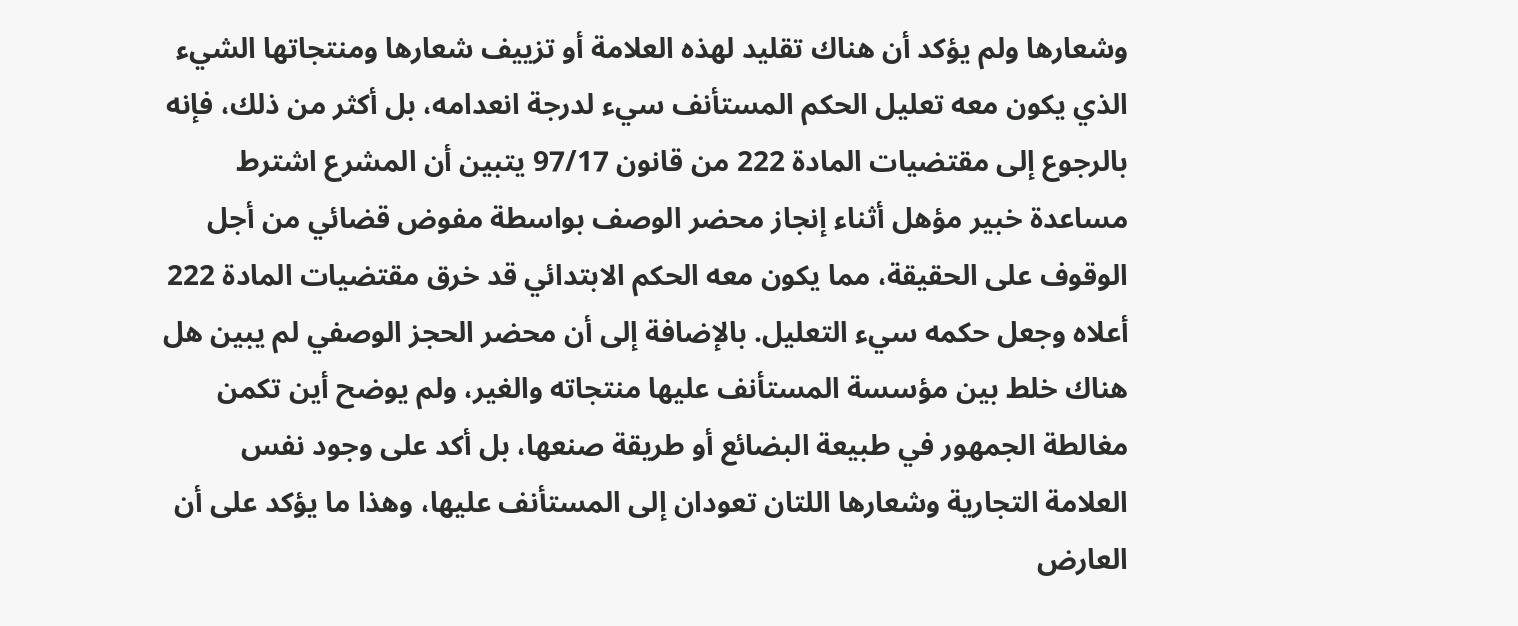وشعارها ولم يؤكد أن هناك تقليد لهذه العلامة أو تزييف شعارها ومنتجاتها الشيء الذي يكون معه تعليل الحكم المستأنف سيء لدرجة انعدامه، بل أكثر من ذلك، فإنه بالرجوع إلى مقتضيات المادة 222 من قانون 97/17 يتبين أن المشرع اشترط مساعدة خبير مؤهل أثناء إنجاز محضر الوصف بواسطة مفوض قضائي من أجل الوقوف على الحقيقة، مما يكون معه الحكم الابتدائي قد خرق مقتضيات المادة 222 أعلاه وجعل حكمه سيء التعليل. بالإضافة إلى أن محضر الحجز الوصفي لم يبين هل هناك خلط بين مؤسسة المستأنف عليها منتجاته والغير، ولم يوضح أين تكمن مغالطة الجمهور في طبيعة البضائع أو طريقة صنعها، بل أكد على وجود نفس العلامة التجارية وشعارها اللتان تعودان إلى المستأنف عليها، وهذا ما يؤكد على أن العارض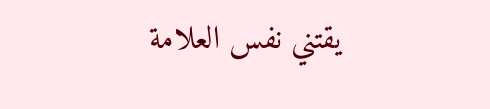يقتني نفس العلامة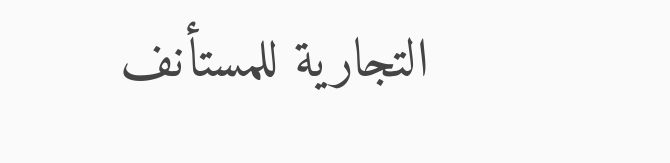التجارية للمستأنف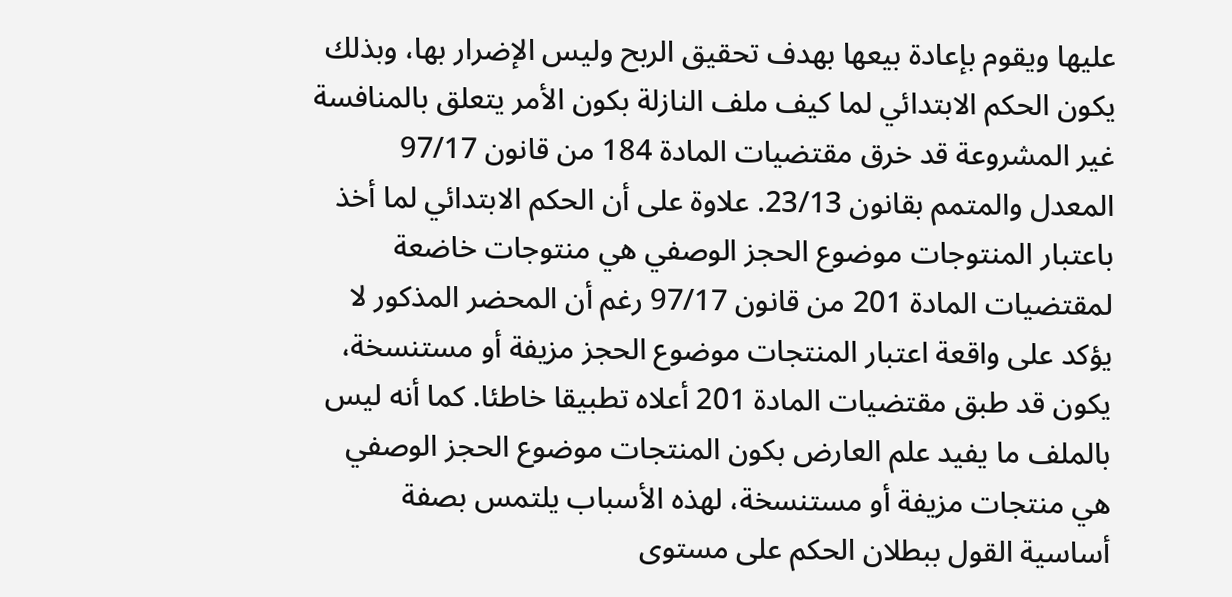عليها ويقوم بإعادة بيعها بهدف تحقيق الربح وليس الإضرار بها، وبذلك يكون الحكم الابتدائي لما كيف ملف النازلة بكون الأمر يتعلق بالمنافسة غير المشروعة قد خرق مقتضيات المادة 184 من قانون 97/17 المعدل والمتمم بقانون 23/13. علاوة على أن الحكم الابتدائي لما أخذ باعتبار المنتوجات موضوع الحجز الوصفي هي منتوجات خاضعة لمقتضيات المادة 201 من قانون 97/17 رغم أن المحضر المذكور لا يؤكد على واقعة اعتبار المنتجات موضوع الحجز مزيفة أو مستنسخة، يكون قد طبق مقتضيات المادة 201 أعلاه تطبيقا خاطئا. كما أنه ليس بالملف ما يفيد علم العارض بكون المنتجات موضوع الحجز الوصفي هي منتجات مزيفة أو مستنسخة، لهذه الأسباب يلتمس بصفة أساسية القول ببطلان الحكم على مستوى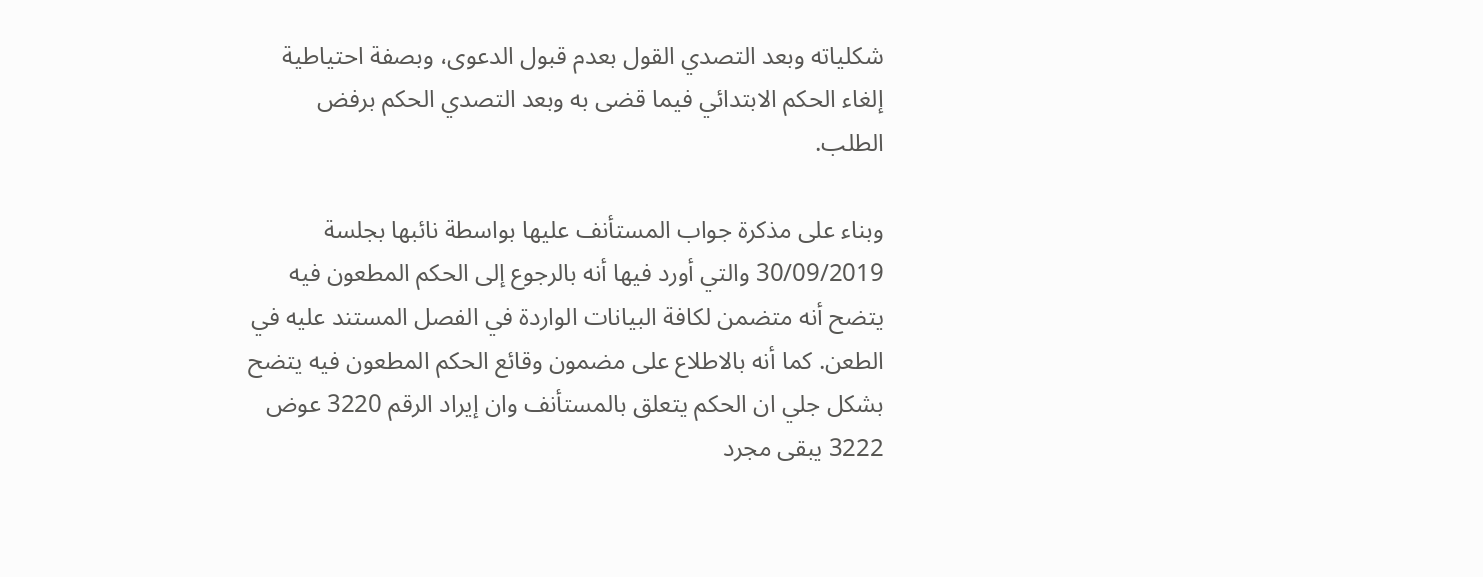شكلياته وبعد التصدي القول بعدم قبول الدعوى، وبصفة احتياطية إلغاء الحكم الابتدائي فيما قضى به وبعد التصدي الحكم برفض الطلب.

وبناء على مذكرة جواب المستأنف عليها بواسطة نائبها بجلسة 30/09/2019 والتي أورد فيها أنه بالرجوع إلى الحكم المطعون فيه يتضح أنه متضمن لكافة البيانات الواردة في الفصل المستند عليه في الطعن. كما أنه بالاطلاع على مضمون وقائع الحكم المطعون فيه يتضح بشكل جلي ان الحكم يتعلق بالمستأنف وان إيراد الرقم 3220 عوض 3222 يبقى مجرد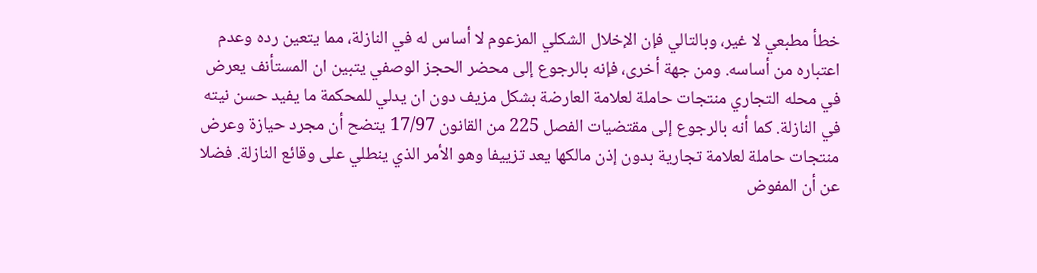خطأ مطبعي لا غير، وبالتالي فإن الإخلال الشكلي المزعوم لا أساس له في النازلة، مما يتعين رده وعدم اعتباره من أساسه. ومن جهة أخرى، فإنه بالرجوع إلى محضر الحجز الوصفي يتبين ان المستأنف يعرض في محله التجاري منتجات حاملة لعلامة العارضة بشكل مزيف دون ان يدلي للمحكمة ما يفيد حسن نيته في النازلة. كما أنه بالرجوع إلى مقتضيات الفصل 225 من القانون 17/97 يتضح أن مجرد حيازة وعرض منتجات حاملة لعلامة تجارية بدون إذن مالكها يعد تزييفا وهو الأمر الذي ينطلي على وقائع النازلة. فضلا عن أن المفوض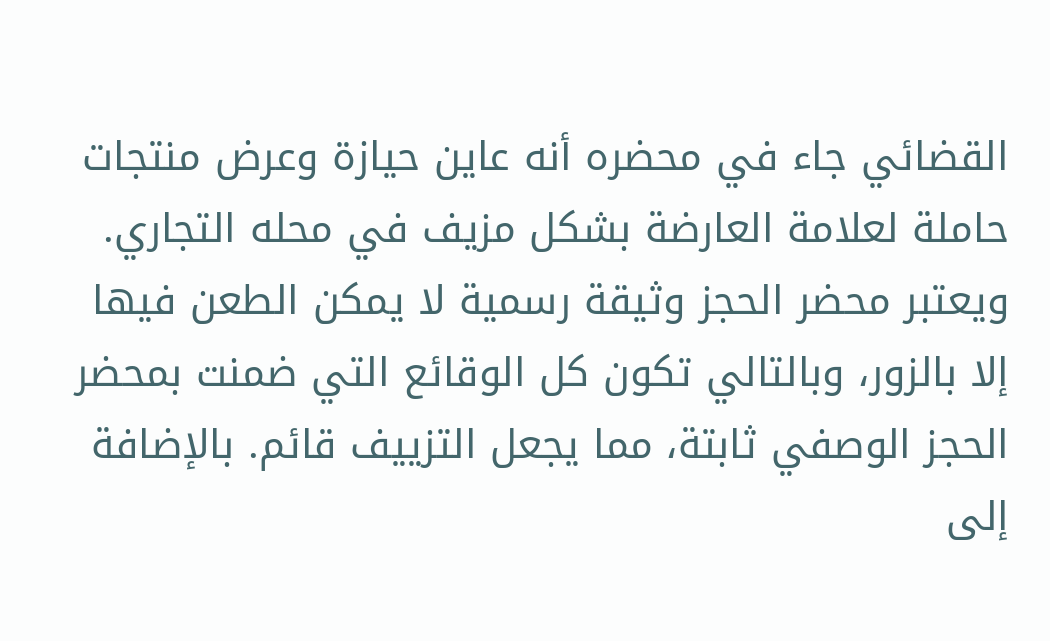القضائي جاء في محضره أنه عاين حيازة وعرض منتجات حاملة لعلامة العارضة بشكل مزيف في محله التجاري. ويعتبر محضر الحجز وثيقة رسمية لا يمكن الطعن فيها إلا بالزور، وبالتالي تكون كل الوقائع التي ضمنت بمحضر الحجز الوصفي ثابتة، مما يجعل التزييف قائم. بالإضافة إلى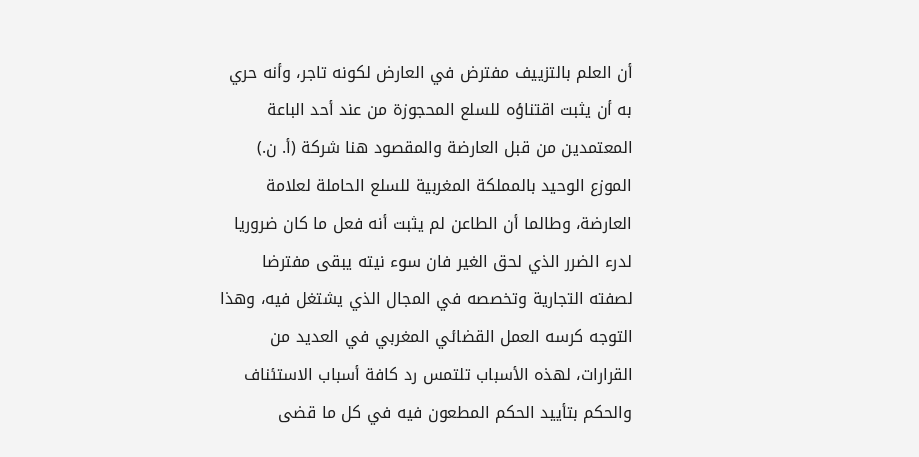أن العلم بالتزييف مفترض في العارض لكونه تاجر، وأنه حري به أن يثبت اقتناؤه للسلع المحجوزة من عند أحد الباعة المعتمدين من قبل العارضة والمقصود هنا شركة (أ. ن.) الموزع الوحيد بالمملكة المغربية للسلع الحاملة لعلامة العارضة، وطالما أن الطاعن لم يثبت أنه فعل ما كان ضروريا لدرء الضرر الذي لحق الغير فان سوء نيته يبقى مفترضا لصفته التجارية وتخصصه في المجال الذي يشتغل فيه، وهذا التوجه كرسه العمل القضائي المغربي في العديد من القرارات، لهذه الأسباب تلتمس رد كافة أسباب الاستئناف والحكم بتأييد الحكم المطعون فيه في كل ما قضى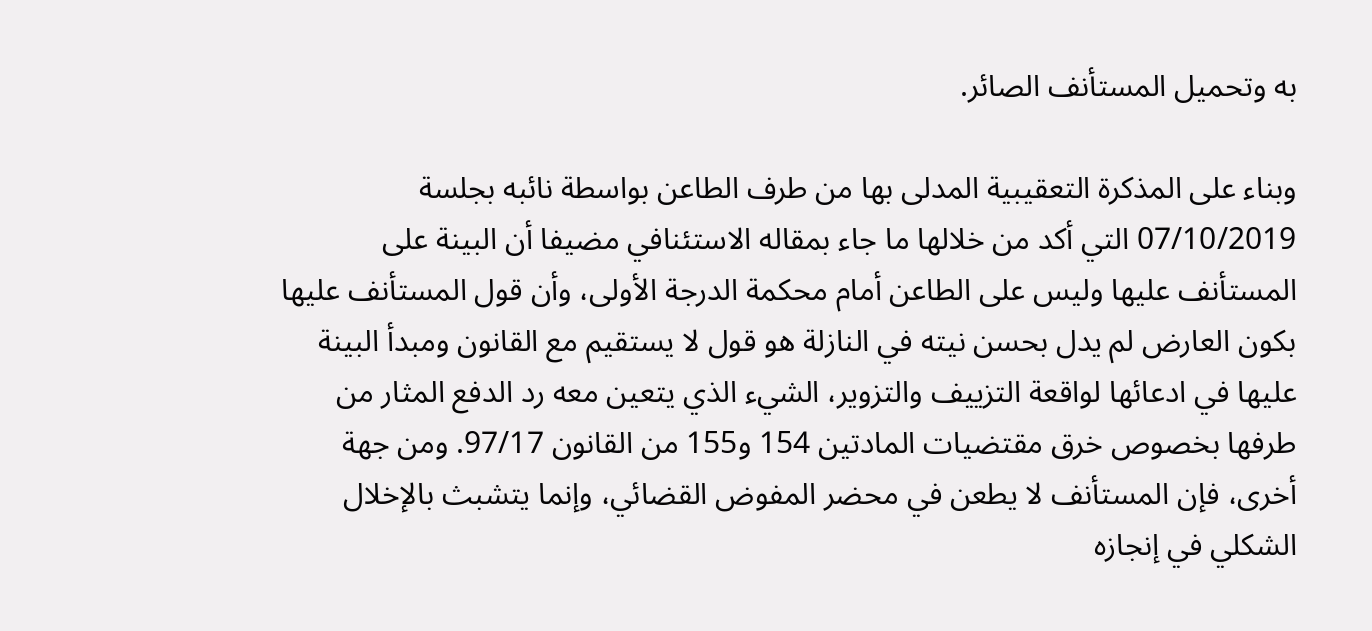به وتحميل المستأنف الصائر.

وبناء على المذكرة التعقيبية المدلى بها من طرف الطاعن بواسطة نائبه بجلسة 07/10/2019 التي أكد من خلالها ما جاء بمقاله الاستئنافي مضيفا أن البينة على المستأنف عليها وليس على الطاعن أمام محكمة الدرجة الأولى، وأن قول المستأنف عليها بكون العارض لم يدل بحسن نيته في النازلة هو قول لا يستقيم مع القانون ومبدأ البينة عليها في ادعائها لواقعة التزييف والتزوير، الشيء الذي يتعين معه رد الدفع المثار من طرفها بخصوص خرق مقتضيات المادتين 154 و155 من القانون 97/17. ومن جهة أخرى، فإن المستأنف لا يطعن في محضر المفوض القضائي، وإنما يتشبث بالإخلال الشكلي في إنجازه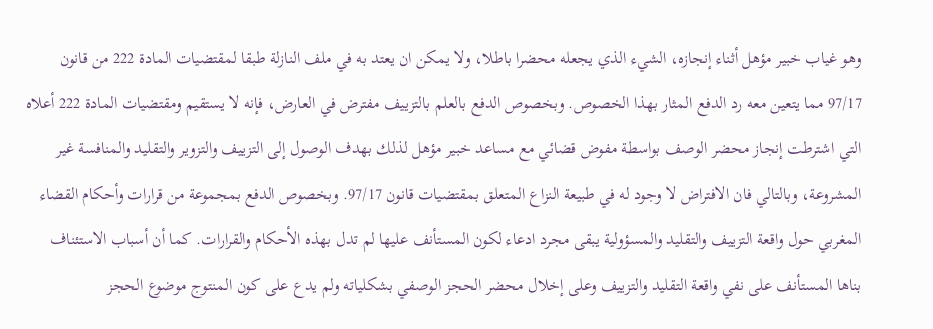وهو غياب خبير مؤهل أثناء إنجازه، الشيء الذي يجعله محضرا باطلا، ولا يمكن ان يعتد به في ملف النازلة طبقا لمقتضيات المادة 222 من قانون 97/17 مما يتعين معه رد الدفع المثار بهذا الخصوص. وبخصوص الدفع بالعلم بالتزييف مفترض في العارض، فإنه لا يستقيم ومقتضيات المادة 222 أعلاه التي اشترطت إنجاز محضر الوصف بواسطة مفوض قضائي مع مساعد خبير مؤهل لذلك بهدف الوصول إلى التزييف والتزوير والتقليد والمنافسة غير المشروعة، وبالتالي فان الافتراض لا وجود له في طبيعة النزاع المتعلق بمقتضيات قانون 97/17. وبخصوص الدفع بمجموعة من قرارات وأحكام القضاء المغربي حول واقعة التزييف والتقليد والمسؤولية يبقى مجرد ادعاء لكون المستأنف عليها لم تدل بهذه الأحكام والقرارات. كما أن أسباب الاستئناف بناها المستأنف على نفي واقعة التقليد والتزييف وعلى إخلال محضر الحجز الوصفي بشكلياته ولم يدع على كون المنتوج موضوع الحجز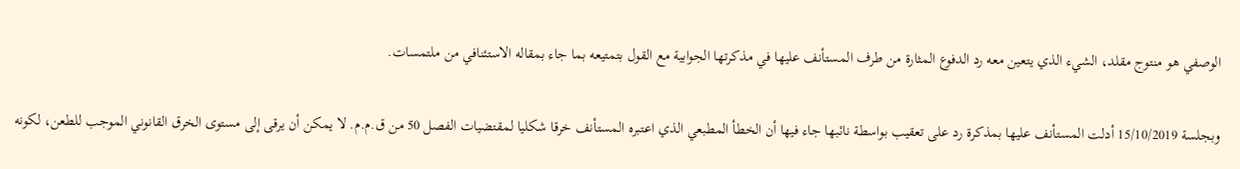الوصفي هو منتوج مقلد، الشيء الذي يتعين معه رد الدفوع المثارة من طرف المستأنف عليها في مذكرتها الجوابية مع القول بتمتيعه بما جاء بمقاله الاستئنافي من ملتمسات.

وبجلسة 15/10/2019 أدلت المستأنف عليها بمذكرة رد على تعقيب بواسطة نائبها جاء فيها أن الخطأ المطبعي الذي اعتبره المستأنف خرقا شكليا لمقتضيات الفصل 50 من ق.م.م. لا يمكن أن يرقى إلى مستوى الخرق القانوني الموجب للطعن، لكونه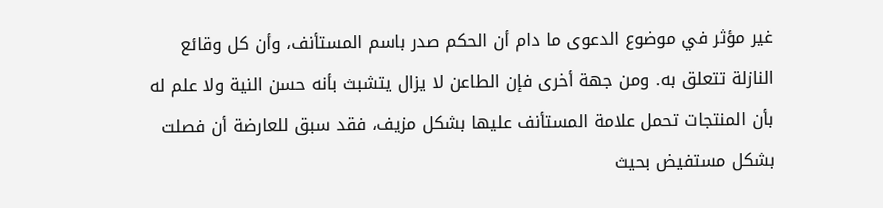غير مؤثر في موضوع الدعوى ما دام أن الحكم صدر باسم المستأنف، وأن كل وقائع النازلة تتعلق به. ومن جهة أخرى فإن الطاعن لا يزال يتشبث بأنه حسن النية ولا علم له بأن المنتجات تحمل علامة المستأنف عليها بشكل مزيف، فقد سبق للعارضة أن فصلت بشكل مستفيض بحيث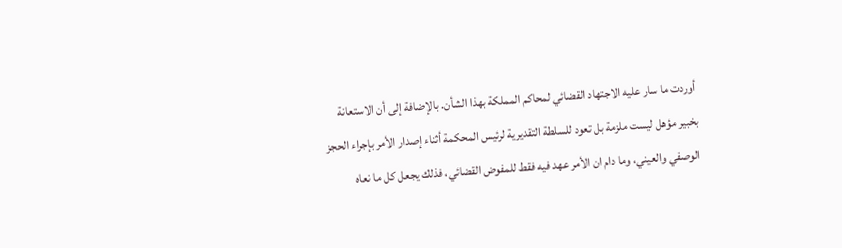أوردت ما سار عليه الاجتهاد القضائي لمحاكم المملكة بهذا الشأن. بالإضافة إلى أن الاستعانة بخبير مؤهل ليست ملزمة بل تعود للسلطة التقديرية لرئيس المحكمة أثناء إصدار الأمر بإجراء الحجز الوصفي والعيني، وما دام ان الأمر عهد فيه فقط للمفوض القضائي، فذلك يجعل كل ما نعاه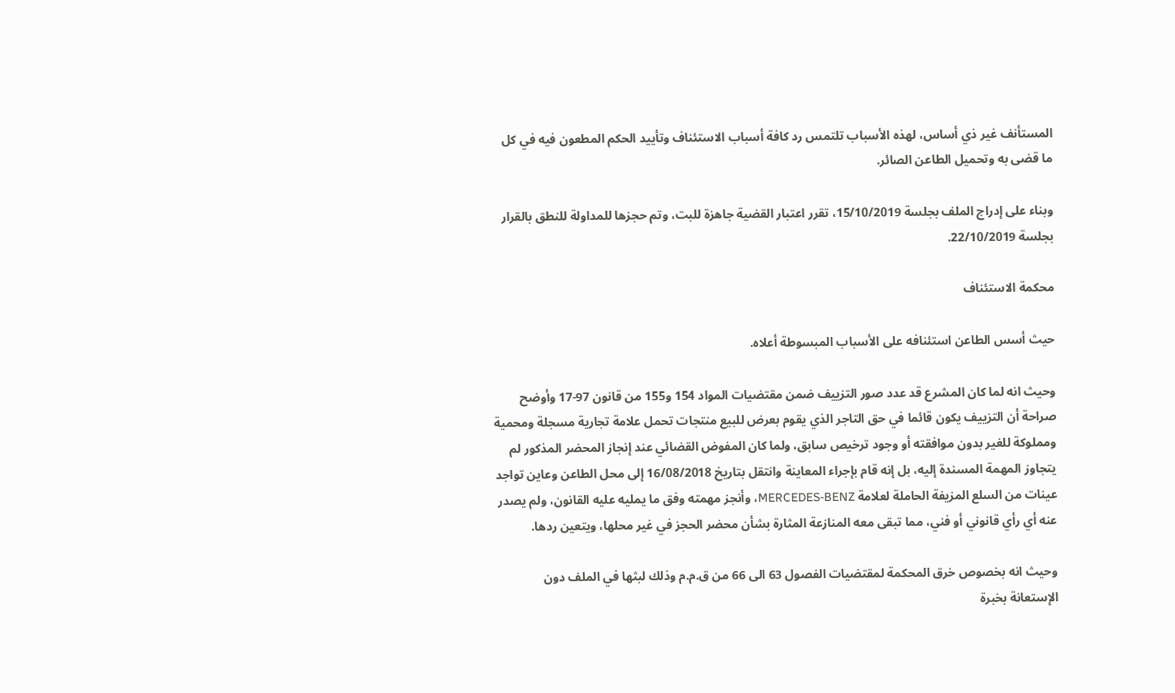المستأنف غير ذي أساس، لهذه الأسباب تلتمس رد كافة أسباب الاستئناف وتأييد الحكم المطعون فيه في كل ما قضى به وتحميل الطاعن الصائر.

وبناء على إدراج الملف بجلسة 15/10/2019، تقرر اعتبار القضية جاهزة للبت، وتم حجزها للمداولة للنطق بالقرار بجلسة 22/10/2019.

محكمة الاستئناف

حيث أسس الطاعن استئنافه على الأسباب المبسوطة أعلاه.

وحيث انه لما كان المشرع قد عدد صور التزييف ضمن مقتضيات المواد 154 و155 من قانون 97-17 وأوضح صراحة أن التزييف يكون قائما في حق التاجر الذي يقوم بعرض للبيع منتجات تحمل علامة تجارية مسجلة ومحمية ومملوكة للغير بدون موافقته أو وجود ترخيص سابق، ولما كان المفوض القضائي عند إنجاز المحضر المذكور لم يتجاوز المهمة المسندة إليه، بل إنه قام بإجراء المعاينة وانتقل بتاريخ 16/08/2018 إلى محل الطاعن وعاين تواجد عينات من السلع المزيفة الحاملة لعلامة MERCEDES-BENZ، وأنجز مهمته وفق ما يمليه عليه القانون، ولم يصدر عنه أي رأي قانوني أو فني، مما تبقى معه المنازعة المثارة بشأن محضر الحجز في غير محلها، ويتعين ردها.

وحيث انه بخصوص خرق المحكمة لمقتضيات الفصول 63 الى 66 من ق.م.م وذلك لبثها في الملف دون الإستعانة بخبرة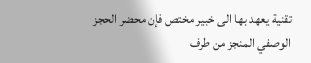تقنية يعهد بها الى خبير مختص فإن محضر الحجز الوصفي المنجز من طرف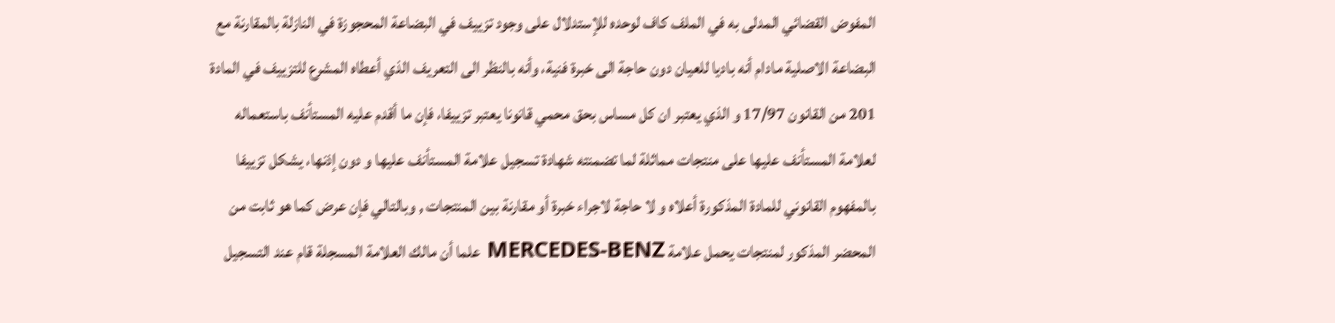المفوض القضائي المدلى به في الملف كاف لوحده للإستدلال على وجود تزييف في البضاعة المحجوزة في النازلة بالمقارنة مع البضاعة الاصلية مادام أنه باديا للعيان دون حاجة الى خبرة فنية، وأنه بالنظر الى التعريف الذي أعطاه المشرع للتزييف في المادة 201 من القانون 17/97 و الذي يعتبر ان كل مساس بحق محمي قانونا يعتبر تزييفا، فإن ما أقدم عليه المستأنف باستعماله لعلامة المستأنف عليها على منتجات مماثلة لما تضمنته شهادة تسجيل علامة المستأنف عليها و دون إذنها، يشكل تزييفا بالمفهوم القانوني للمادة المذكورة أعلاه و لا حاجة لاجراء خبرة أو مقارنة بين المنتجات , وبالتالي فإن عرض كما هو ثابت من المحضر المذكور لمنتجات يحمل علامة MERCEDES-BENZ علما أن مالك العلامة المسجلة قام عند التسجيل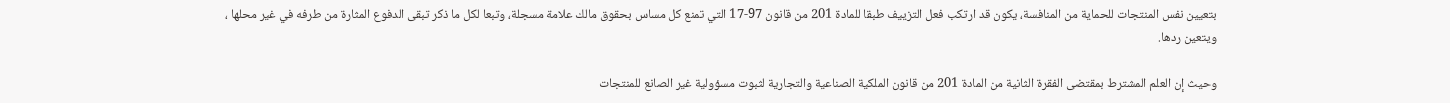بتعيين نفس المنتجات للحماية من المنافسة، يكون قد ارتكب فعل التزييف طبقا للمادة 201 من قانون 97-17 التي تمنع كل مساس بحقوق مالك علامة مسجلة، وتبعا لكل ما ذكر تبقى الدفوع المثارة من طرفه في غير محلها ، ويتعين ردها.

وحيث إن العلم المشترط بمقتضى الفقرة الثانية من المادة 201 من قانون الملكية الصناعية والتجارية لثبوت مسؤولية غير الصانع للمنتجات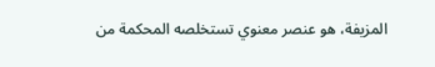المزيفة، هو عنصر معنوي تستخلصه المحكمة من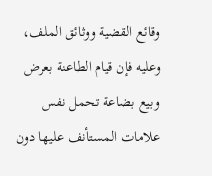وقائع القضية ووثائق الملف، وعليه فإن قيام الطاعنة بعرض وبيع بضاعة تحمل نفس علامات المستأنف عليها دون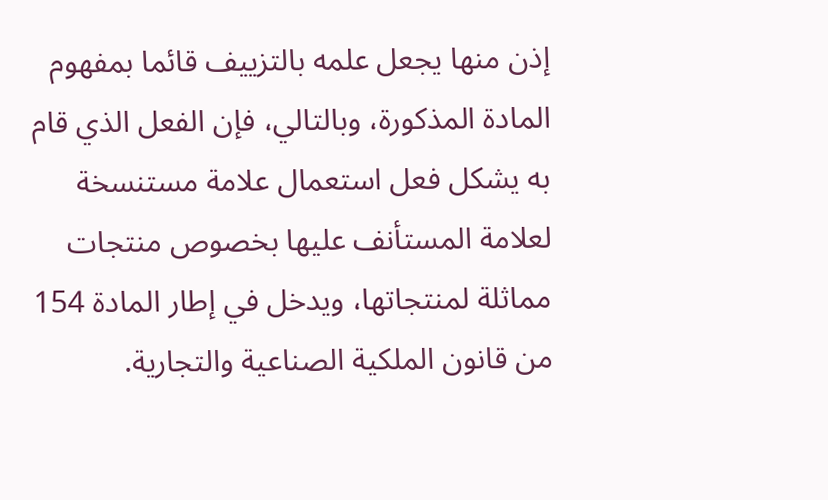إذن منها يجعل علمه بالتزييف قائما بمفهوم المادة المذكورة، وبالتالي، فإن الفعل الذي قام به يشكل فعل استعمال علامة مستنسخة لعلامة المستأنف عليها بخصوص منتجات مماثلة لمنتجاتها، ويدخل في إطار المادة 154 من قانون الملكية الصناعية والتجارية.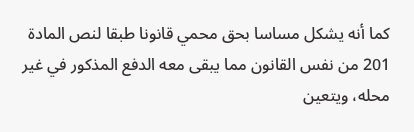كما أنه يشكل مساسا بحق محمي قانونا طبقا لنص المادة 201 من نفس القانون مما يبقى معه الدفع المذكور في غير محله، ويتعين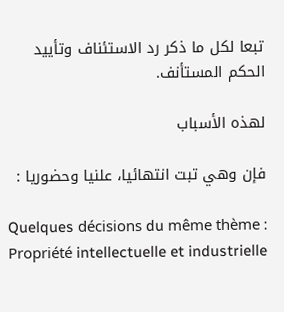تبعا لكل ما ذكر رد الاستئناف وتأييد الحكم المستأنف.

لهذه الأسباب

فإن وهي تبت انتهائيا، علنيا وحضوريا :

Quelques décisions du même thème : Propriété intellectuelle et industrielle